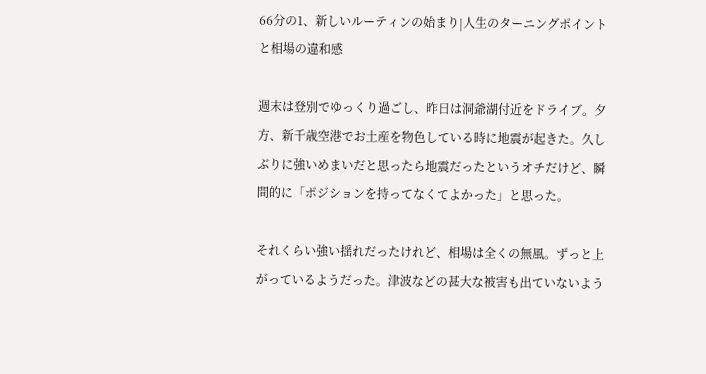66分の1、新しいルーティンの始まり|人生のターニングポイントと相場の違和感

週末は登別でゆっくり過ごし、昨日は洞爺湖付近をドライブ。夕方、新千歳空港でお土産を物色している時に地震が起きた。久しぶりに強いめまいだと思ったら地震だったというオチだけど、瞬間的に「ポジションを持ってなくてよかった」と思った。

それくらい強い揺れだったけれど、相場は全くの無風。ずっと上がっているようだった。津波などの甚大な被害も出ていないよう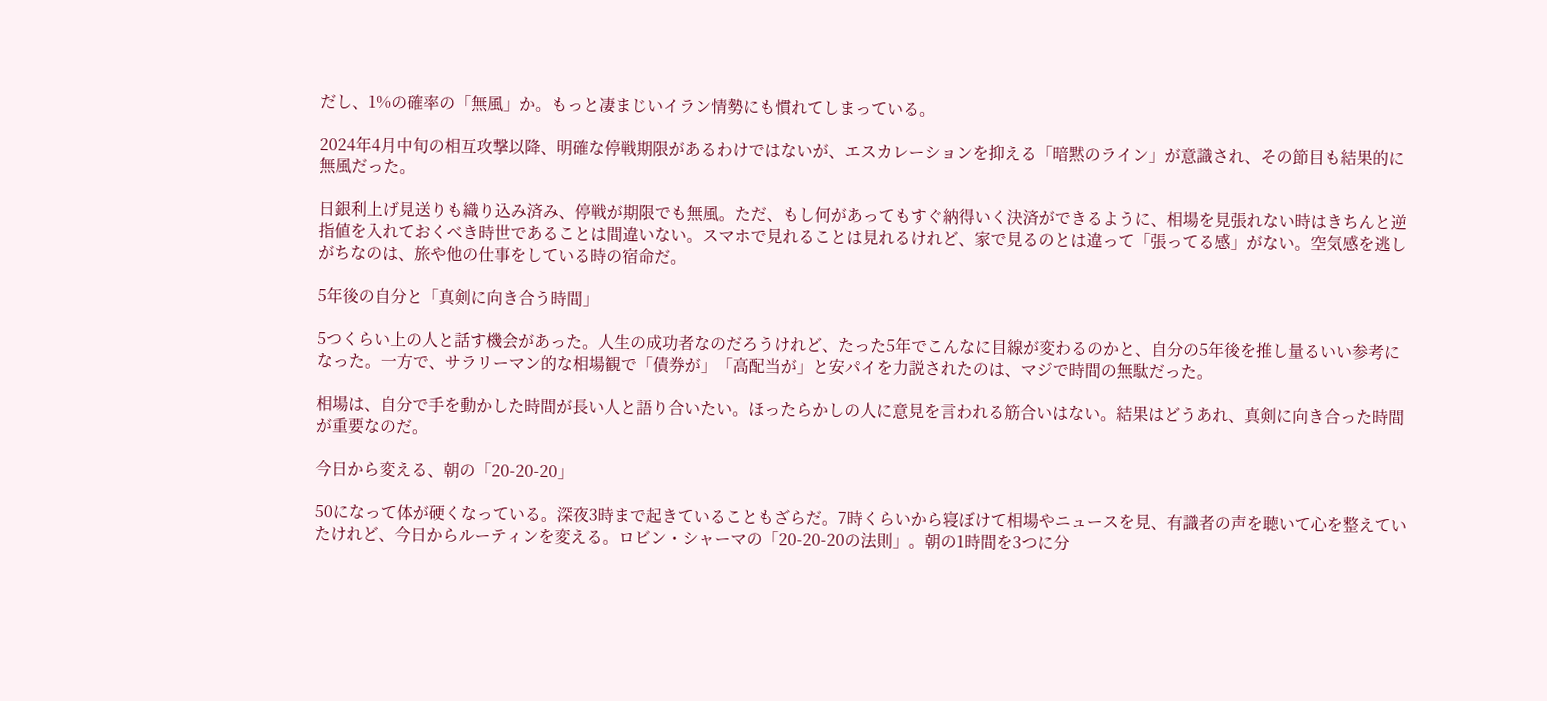だし、1%の確率の「無風」か。もっと凄まじいイラン情勢にも慣れてしまっている。

2024年4月中旬の相互攻撃以降、明確な停戦期限があるわけではないが、エスカレーションを抑える「暗黙のライン」が意識され、その節目も結果的に無風だった。

日銀利上げ見送りも織り込み済み、停戦が期限でも無風。ただ、もし何があってもすぐ納得いく決済ができるように、相場を見張れない時はきちんと逆指値を入れておくべき時世であることは間違いない。スマホで見れることは見れるけれど、家で見るのとは違って「張ってる感」がない。空気感を逃しがちなのは、旅や他の仕事をしている時の宿命だ。

5年後の自分と「真剣に向き合う時間」

5つくらい上の人と話す機会があった。人生の成功者なのだろうけれど、たった5年でこんなに目線が変わるのかと、自分の5年後を推し量るいい参考になった。一方で、サラリーマン的な相場観で「債券が」「高配当が」と安パイを力説されたのは、マジで時間の無駄だった。

相場は、自分で手を動かした時間が長い人と語り合いたい。ほったらかしの人に意見を言われる筋合いはない。結果はどうあれ、真剣に向き合った時間が重要なのだ。

今日から変える、朝の「20-20-20」

50になって体が硬くなっている。深夜3時まで起きていることもざらだ。7時くらいから寝ぼけて相場やニュースを見、有識者の声を聴いて心を整えていたけれど、今日からルーティンを変える。ロビン・シャーマの「20-20-20の法則」。朝の1時間を3つに分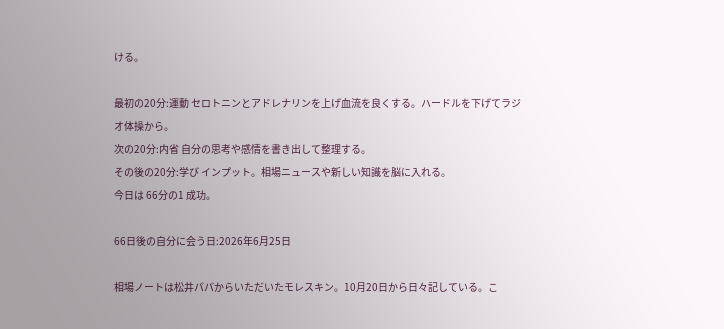ける。

最初の20分:運動 セロトニンとアドレナリンを上げ血流を良くする。ハードルを下げてラジオ体操から。
次の20分:内省 自分の思考や感情を書き出して整理する。
その後の20分:学び インプット。相場ニュースや新しい知識を脳に入れる。
今日は 66分の1 成功。

66日後の自分に会う日:2026年6月25日

相場ノートは松井パパからいただいたモレスキン。10月20日から日々記している。こ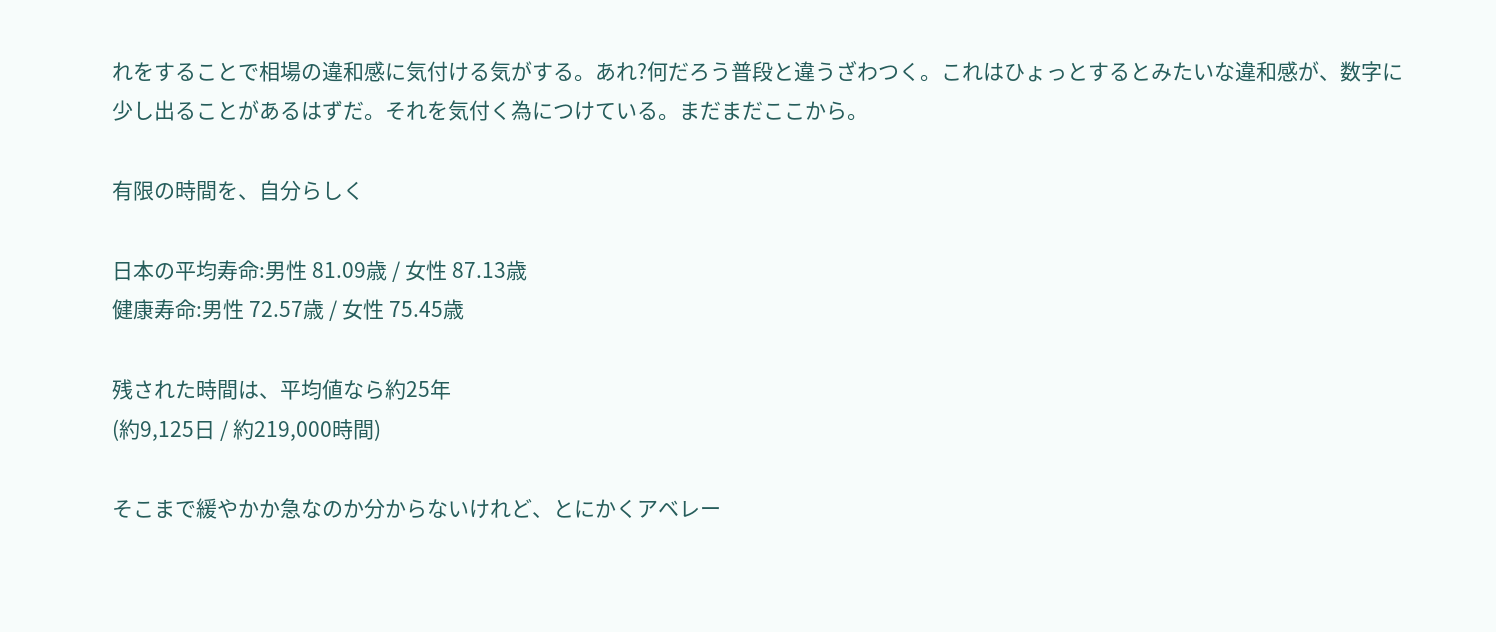れをすることで相場の違和感に気付ける気がする。あれ?何だろう普段と違うざわつく。これはひょっとするとみたいな違和感が、数字に少し出ることがあるはずだ。それを気付く為につけている。まだまだここから。

有限の時間を、自分らしく

日本の平均寿命:男性 81.09歳 / 女性 87.13歳
健康寿命:男性 72.57歳 / 女性 75.45歳

残された時間は、平均値なら約25年
(約9,125日 / 約219,000時間)

そこまで緩やかか急なのか分からないけれど、とにかくアベレー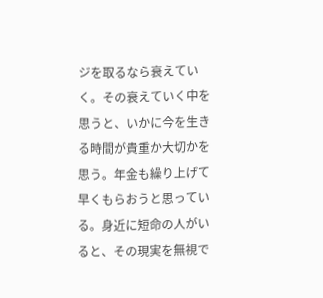ジを取るなら衰えていく。その衰えていく中を思うと、いかに今を生きる時間が貴重か大切かを思う。年金も繰り上げて早くもらおうと思っている。身近に短命の人がいると、その現実を無視で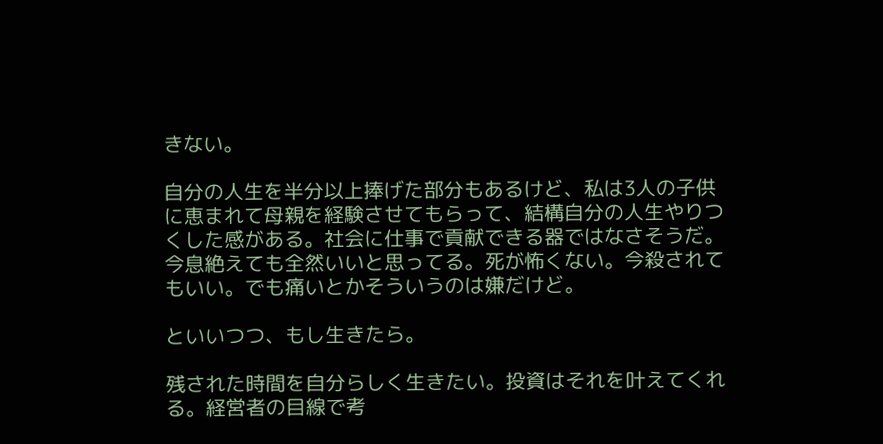きない。

自分の人生を半分以上捧げた部分もあるけど、私は3人の子供に恵まれて母親を経験させてもらって、結構自分の人生やりつくした感がある。社会に仕事で貢献できる器ではなさそうだ。今息絶えても全然いいと思ってる。死が怖くない。今殺されてもいい。でも痛いとかそういうのは嫌だけど。

といいつつ、もし生きたら。

残された時間を自分らしく生きたい。投資はそれを叶えてくれる。経営者の目線で考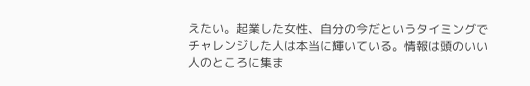えたい。起業した女性、自分の今だというタイミングでチャレンジした人は本当に輝いている。情報は頭のいい人のところに集ま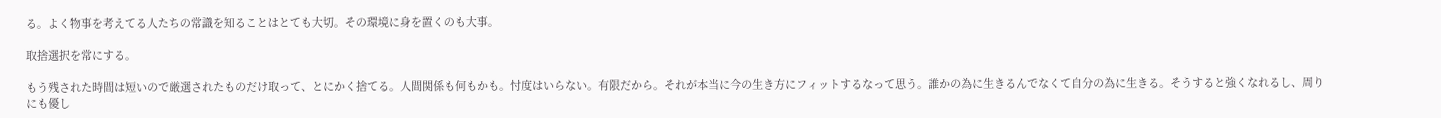る。よく物事を考えてる人たちの常識を知ることはとても大切。その環境に身を置くのも大事。

取捨選択を常にする。

もう残された時間は短いので厳選されたものだけ取って、とにかく捨てる。人間関係も何もかも。忖度はいらない。有限だから。それが本当に今の生き方にフィットするなって思う。誰かの為に生きるんでなくて自分の為に生きる。そうすると強くなれるし、周りにも優し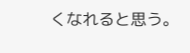くなれると思う。